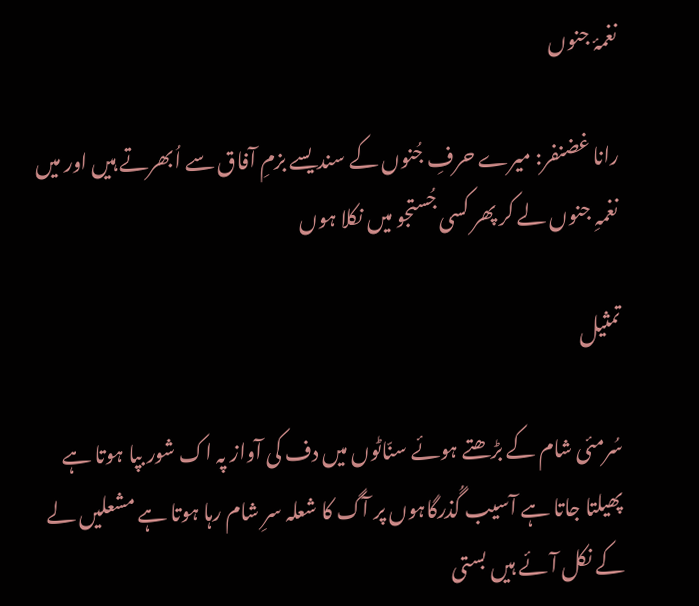نغمۂ جنوں

رانا غضنفر: میرے حرفِ جُنوں کے سندیسے بزمِ آفاق سے اُبھرتے ہیں اور میں نغمہِ جنوں لے کر پھر کسی جُستجو میں نکلا ہوں

تمثیل

سُرمئی شام کے بڑھتے ہوئے سنّاٹوں میں دف کی آواز پہ اک شور بپا ہوتا ہے پھیلتا جاتا ہے آسیب گُذرگاہوں پر آگ کا شعلہ سرِ شام رہا ہوتا ہے مشعلیں لے کے نکل آئے ہیں بستی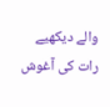والے دیکھیے رات کی آغوش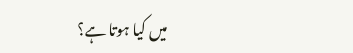میں کیا ہوتا ہے؟